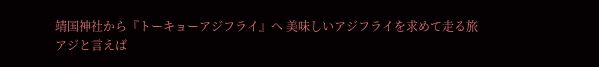靖国神社から『トーキョーアジフライ』へ 美味しいアジフライを求めて走る旅
アジと言えば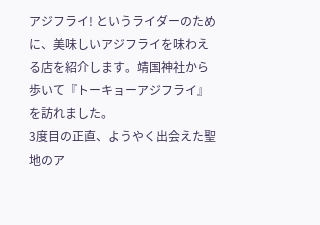アジフライ! というライダーのために、美味しいアジフライを味わえる店を紹介します。靖国神社から歩いて『トーキョーアジフライ』を訪れました。
3度目の正直、ようやく出会えた聖地のア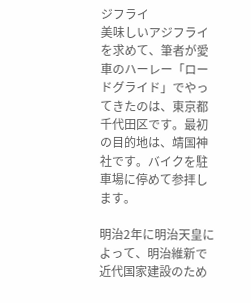ジフライ
美味しいアジフライを求めて、筆者が愛車のハーレー「ロードグライド」でやってきたのは、東京都千代田区です。最初の目的地は、靖国神社です。バイクを駐車場に停めて参拝します。

明治2年に明治天皇によって、明治維新で近代国家建設のため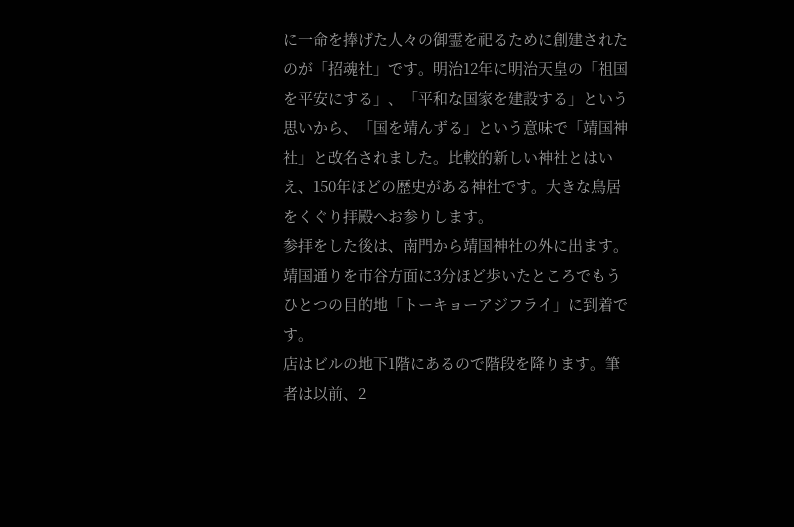に一命を捧げた人々の御霊を祀るために創建されたのが「招魂社」です。明治12年に明治天皇の「祖国を平安にする」、「平和な国家を建設する」という思いから、「国を靖んずる」という意味で「靖国神社」と改名されました。比較的新しい神社とはいえ、150年ほどの歴史がある神社です。大きな鳥居をくぐり拝殿へお参りします。
参拝をした後は、南門から靖国神社の外に出ます。靖国通りを市谷方面に3分ほど歩いたところでもうひとつの目的地「トーキョーアジフライ」に到着です。
店はビルの地下1階にあるので階段を降ります。筆者は以前、2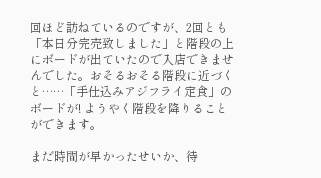回ほど訪ねているのですが、2回とも「本日分完売致しました」と階段の上にボードが出ていたので入店できませんでした。おそるおそる階段に近づくと……「手仕込みアジフライ定食」のボードが! ようやく階段を降りることができます。

まだ時間が早かったせいか、待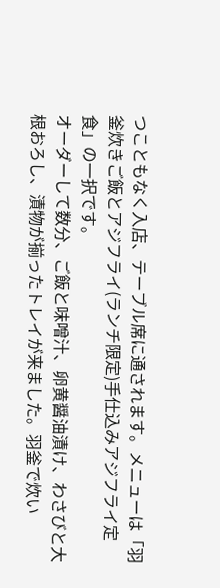つこともなく入店、テーブル席に通されます。メニューは「羽釜炊きご飯とアジフライ(ランチ限定)手仕込みアジフライ定食」の一択です。
オーダーして数分、ご飯と味噌汁、卵黄醤油漬け、わさびと大根おろし、漬物が揃ったトレイが来ました。羽釜で炊い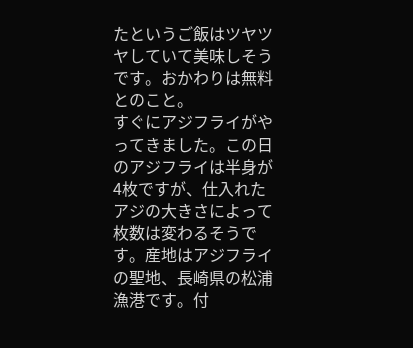たというご飯はツヤツヤしていて美味しそうです。おかわりは無料とのこと。
すぐにアジフライがやってきました。この日のアジフライは半身が4枚ですが、仕入れたアジの大きさによって枚数は変わるそうです。産地はアジフライの聖地、長崎県の松浦漁港です。付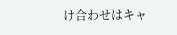け合わせはキャ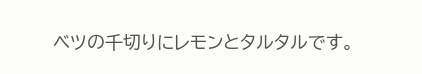ベツの千切りにレモンとタルタルです。